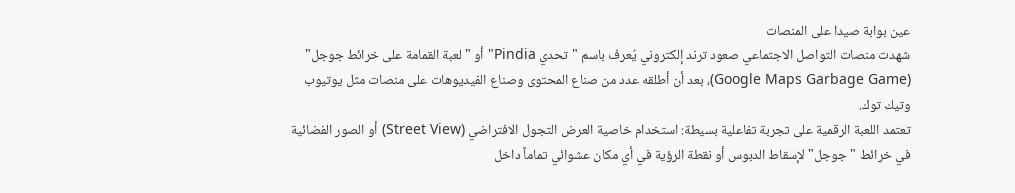عين بوابة صيدا على المنصات
شهدت منصات التواصل الاجتماعي صعود ترند إلكتروني يُعرف باسم "تحدي Pindia" أو "لعبة القمامة على خرائط جوجل" (Google Maps Garbage Game)، بعد أن أطلقه عدد من صناع المحتوى وصناع الفيديوهات على منصات مثل يوتيوب وتيك توك.
تعتمد اللعبة الرقمية على تجربة تفاعلية بسيطة: استخدام خاصية العرض التجول الافتراضي (Street View) أو الصور الفضائية في خرائط "جوجل" لإسقاط الدبوس أو نقطة الرؤية في أي مكان عشوائي تماماً داخل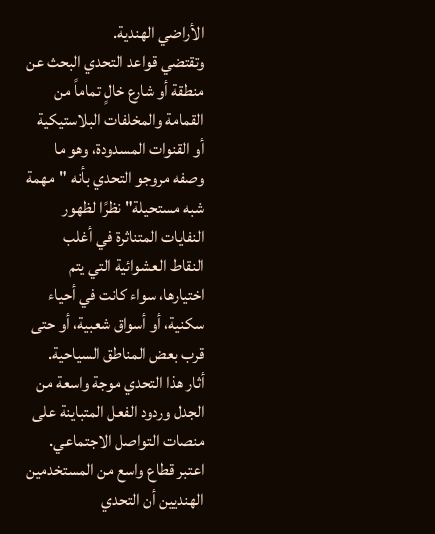الأراضي الهندية.
وتقتضي قواعد التحدي البحث عن منطقة أو شارع خالٍ تماماً من القمامة والمخلفات البلاستيكية أو القنوات المسدودة، وهو ما وصفه مروجو التحدي بأنه "مهمة شبه مستحيلة" نظرًا لظهور النفايات المتناثرة في أغلب النقاط العشوائية التي يتم اختيارها، سواء كانت في أحياء سكنية، أو أسواق شعبية، أو حتى قرب بعض المناطق السياحية.
أثار هذا التحدي موجة واسعة من الجدل وردود الفعل المتباينة على منصات التواصل الاجتماعي.
اعتبر قطاع واسع من المستخدمين الهنديين أن التحدي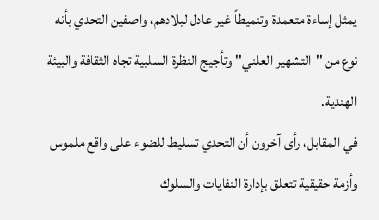يمثل إساءة متعمدة وتنميطاً غير عادل لبلادهم، واصفين التحدي بأنه نوع من "التشهير العلني" وتأجيج النظرة السلبية تجاه الثقافة والبيئة الهندية.
في المقابل، رأى آخرون أن التحدي تسليط للضوء على واقع ملموس وأزمة حقيقية تتعلق بإدارة النفايات والسلوك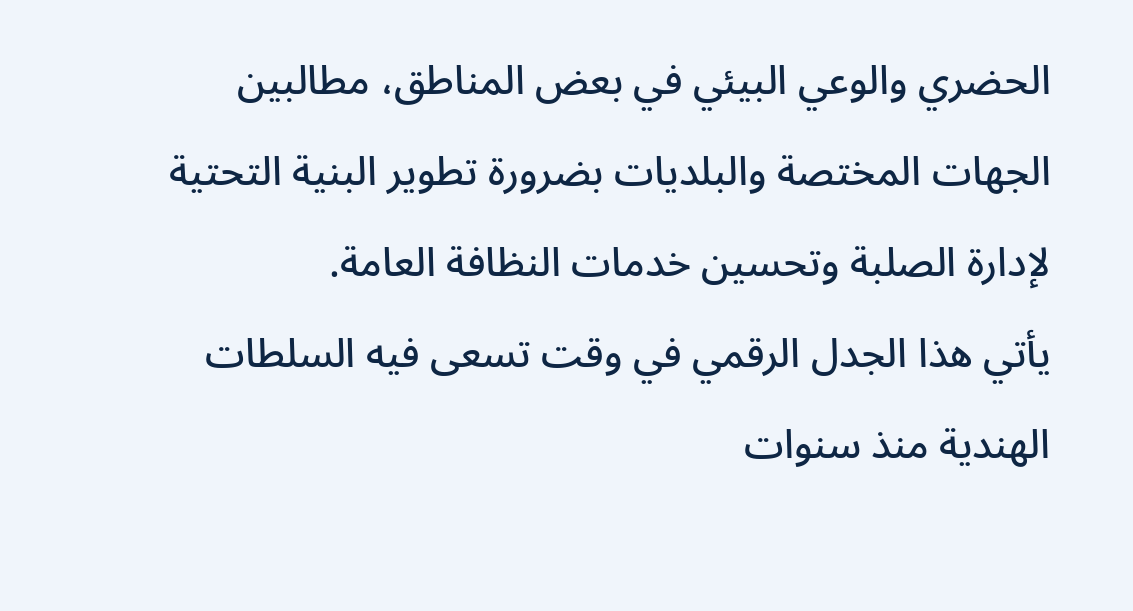الحضري والوعي البيئي في بعض المناطق، مطالبين الجهات المختصة والبلديات بضرورة تطوير البنية التحتية لإدارة الصلبة وتحسين خدمات النظافة العامة.
يأتي هذا الجدل الرقمي في وقت تسعى فيه السلطات الهندية منذ سنوات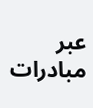عبر مبادرات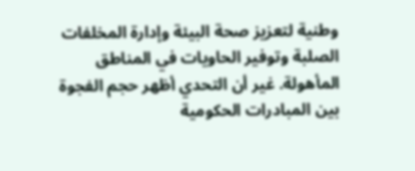وطنية لتعزيز صحة البيئة وإدارة المخلفات الصلبة وتوفير الحاويات في المناطق المأهولة. غير أن التحدي أظهر حجم الفجوة بين المبادرات الحكومية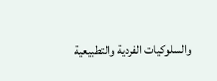والسلوكيات الفردية والتطبيعية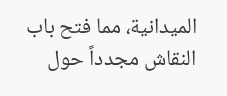الميدانية، مما فتح باب النقاش مجدداً حول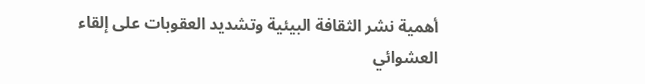أهمية نشر الثقافة البيئية وتشديد العقوبات على إلقاء العشوائي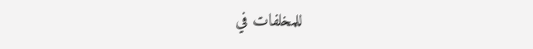للمخلفات في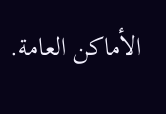الأماكن العامة.